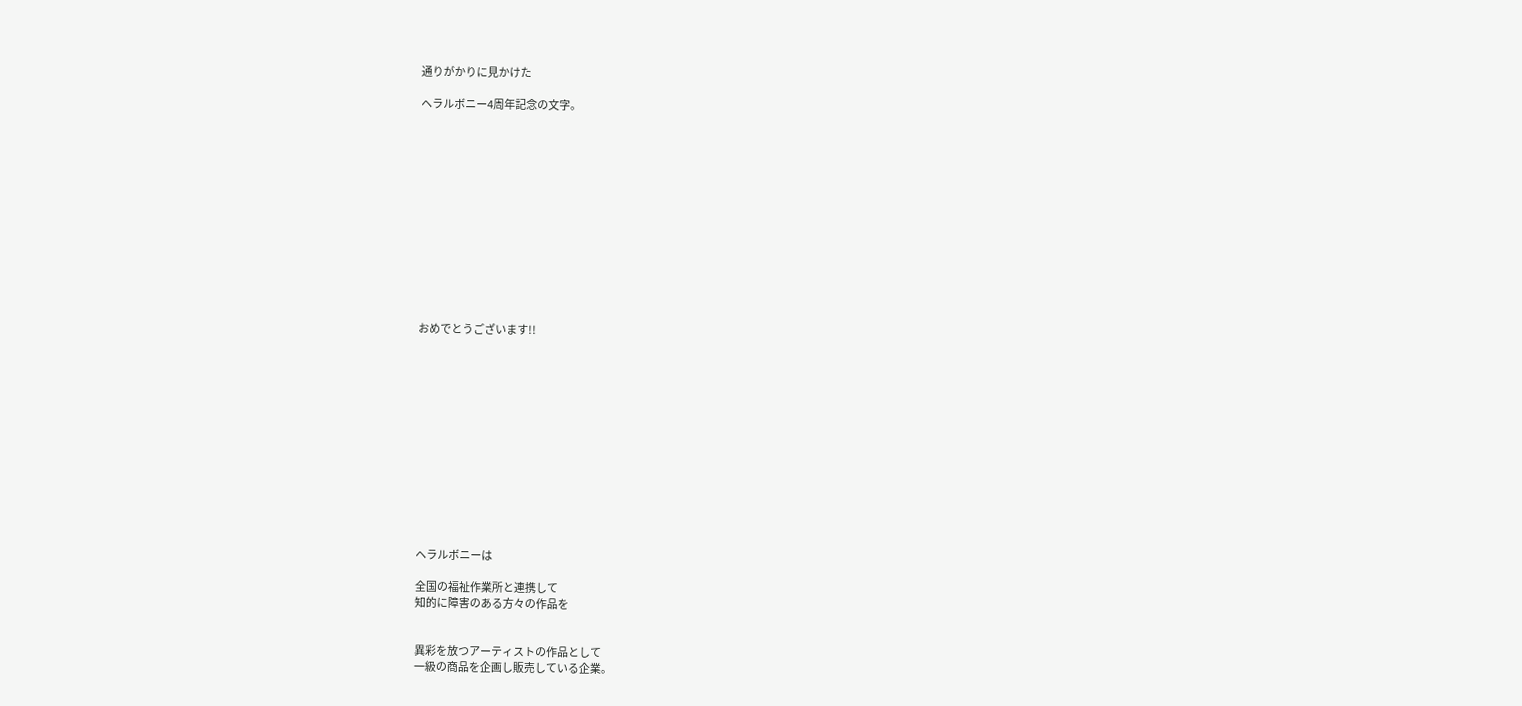通りがかりに見かけた

ヘラルボニー4周年記念の文字。













おめでとうございます!!













ヘラルボニーは

全国の福祉作業所と連携して
知的に障害のある方々の作品を


異彩を放つアーティストの作品として
一級の商品を企画し販売している企業。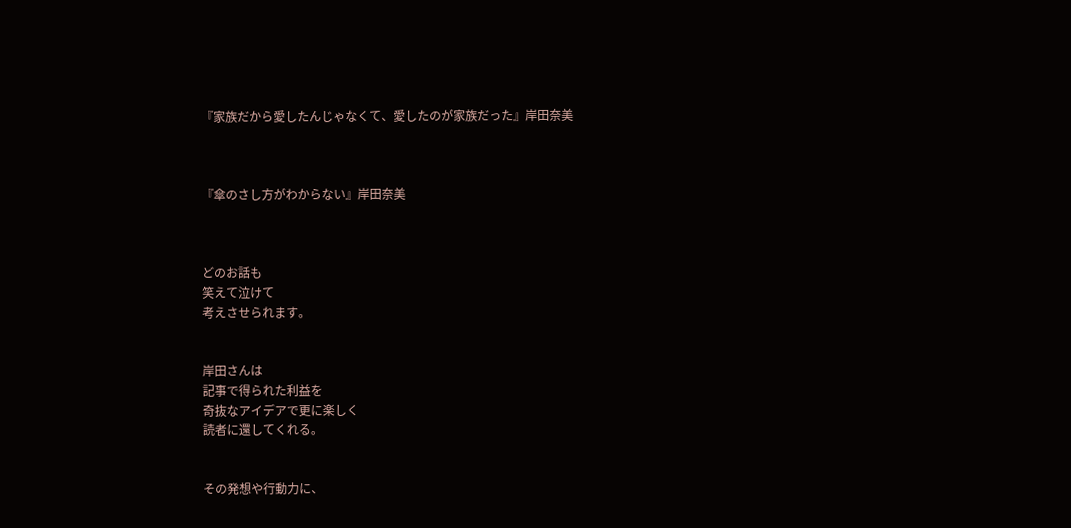『家族だから愛したんじゃなくて、愛したのが家族だった』岸田奈美



『傘のさし方がわからない』岸田奈美



どのお話も
笑えて泣けて
考えさせられます。


岸田さんは
記事で得られた利益を
奇抜なアイデアで更に楽しく
読者に還してくれる。


その発想や行動力に、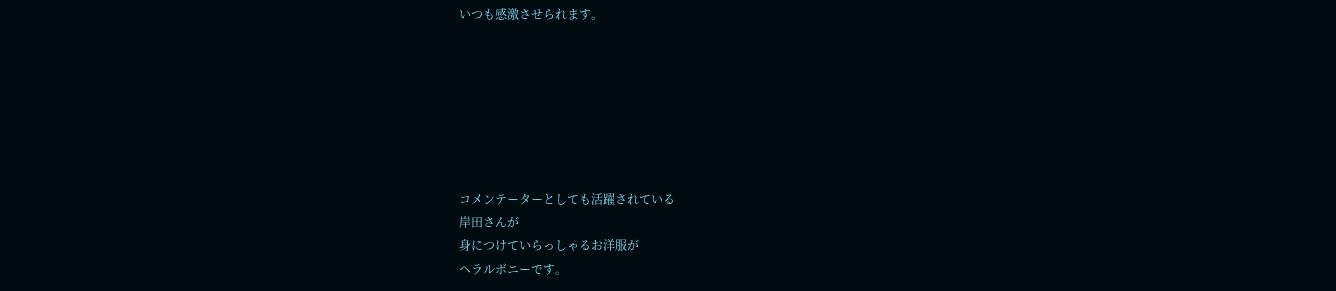いつも感激させられます。







コメンテーターとしても活躍されている
岸田さんが
身につけていらっしゃるお洋服が
ヘラルボニーです。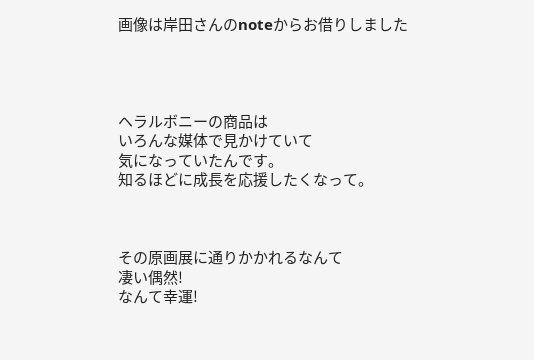画像は岸田さんのnoteからお借りしました




ヘラルボニーの商品は
いろんな媒体で見かけていて
気になっていたんです。
知るほどに成長を応援したくなって。



その原画展に通りかかれるなんて
凄い偶然!
なんて幸運!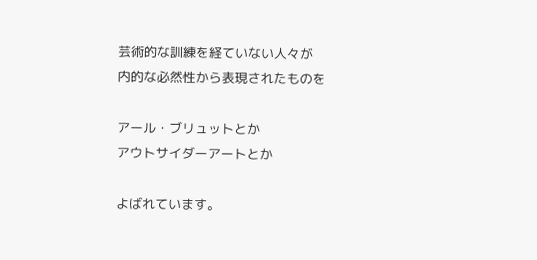芸術的な訓練を経ていない人々が
内的な必然性から表現されたものを

アール・ブリュットとか
アウトサイダーアートとか

よばれています。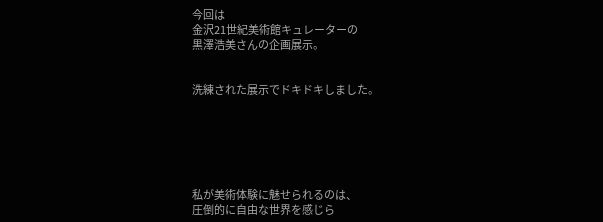今回は
金沢21世紀美術館キュレーターの
黒澤浩美さんの企画展示。


洗練された展示でドキドキしました。






私が美術体験に魅せられるのは、
圧倒的に自由な世界を感じら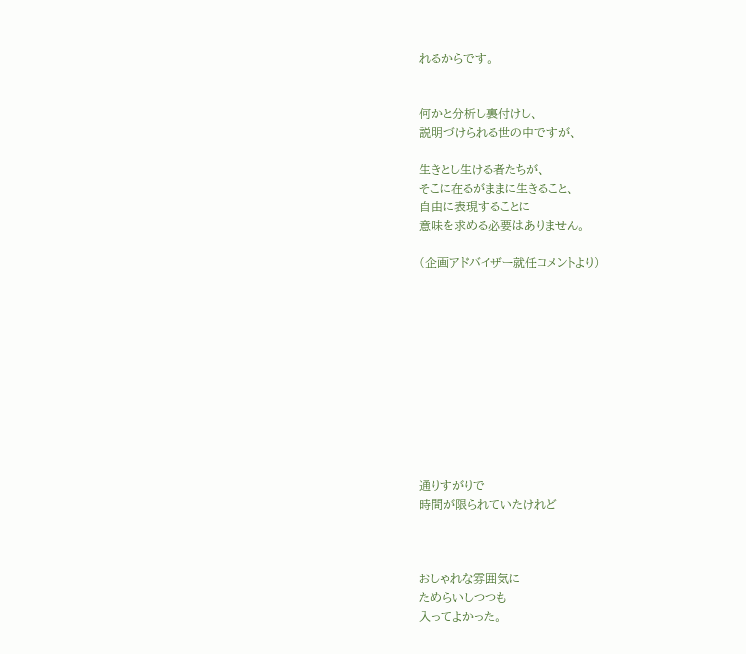れるからです。


何かと分析し裏付けし、
説明づけられる世の中ですが、

生きとし生ける者たちが、
そこに在るがままに生きること、
自由に表現することに
意味を求める必要はありません。

(企画アドバイザー就任コメントより)











通りすがりで
時間が限られていたけれど



おしゃれな雰囲気に
ためらいしつつも
入ってよかった。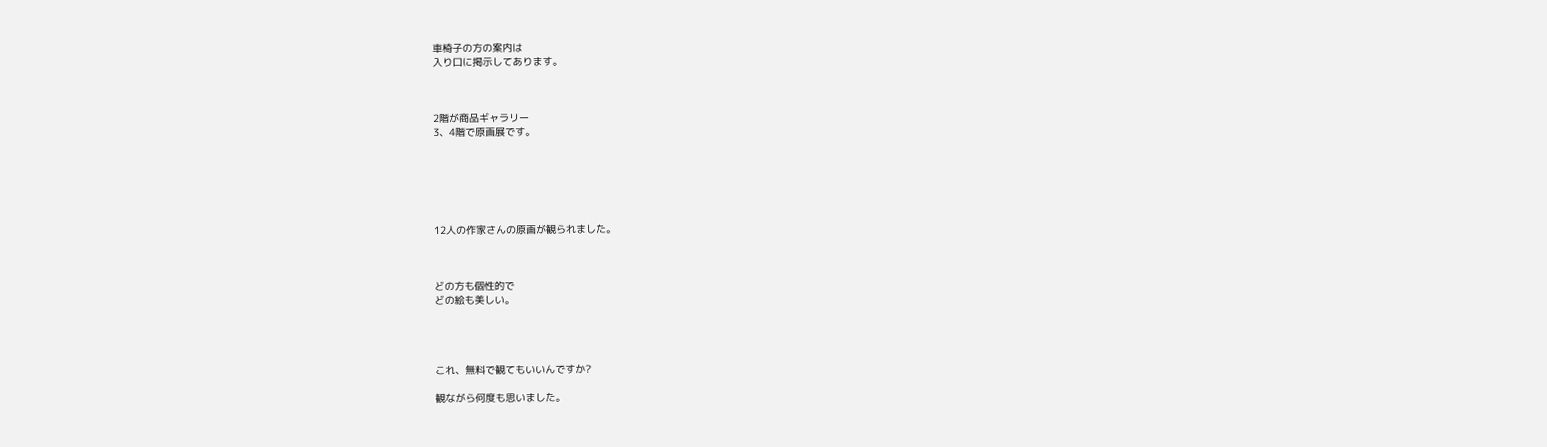車椅子の方の案内は
入り口に掲示してあります。



2階が商品ギャラリー
3、4階で原画展です。






12人の作家さんの原画が観られました。



どの方も個性的で
どの絵も美しい。




これ、無料で観てもいいんですか?

観ながら何度も思いました。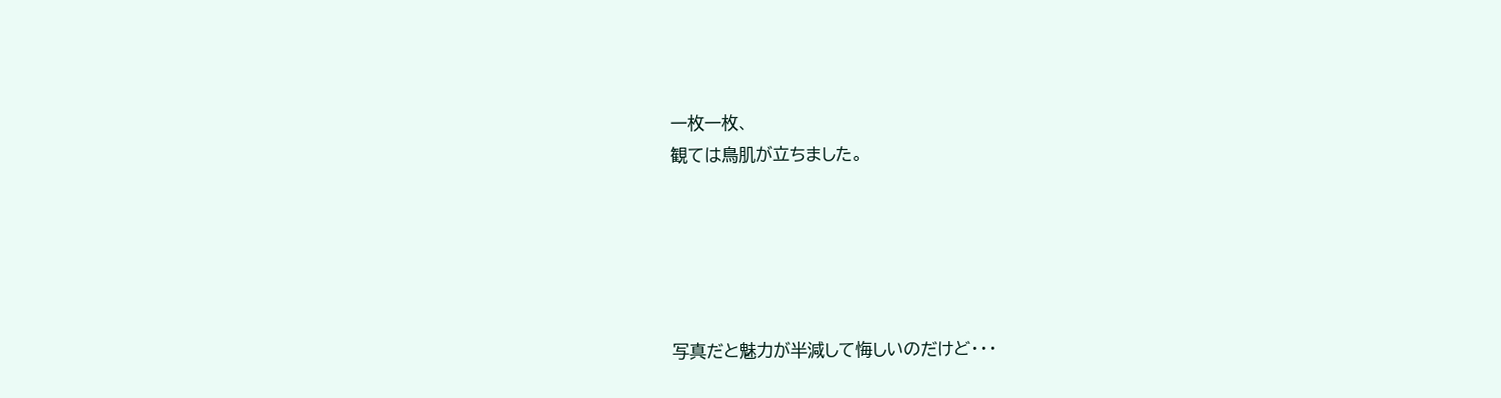一枚一枚、
観ては鳥肌が立ちました。





写真だと魅力が半減して悔しいのだけど・・・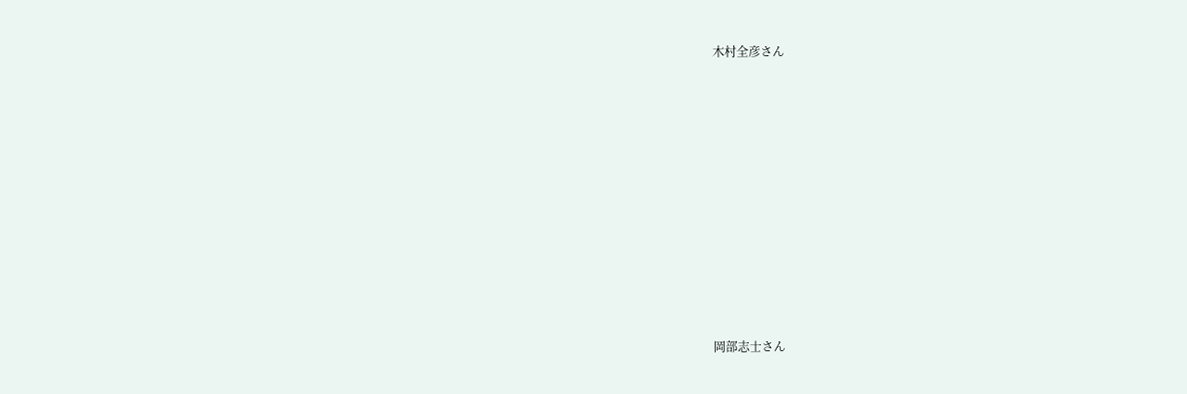木村全彦さん











岡部志士さん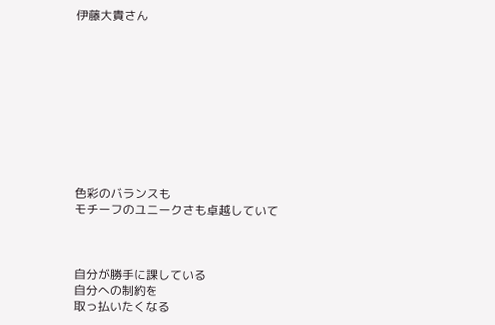伊藤大貴さん










色彩のバランスも
モチーフのユニークさも卓越していて



自分が勝手に課している
自分への制約を
取っ払いたくなる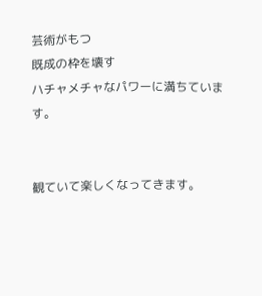芸術がもつ
既成の枠を壊す
ハチャメチャなパワーに満ちています。


観ていて楽しくなってきます。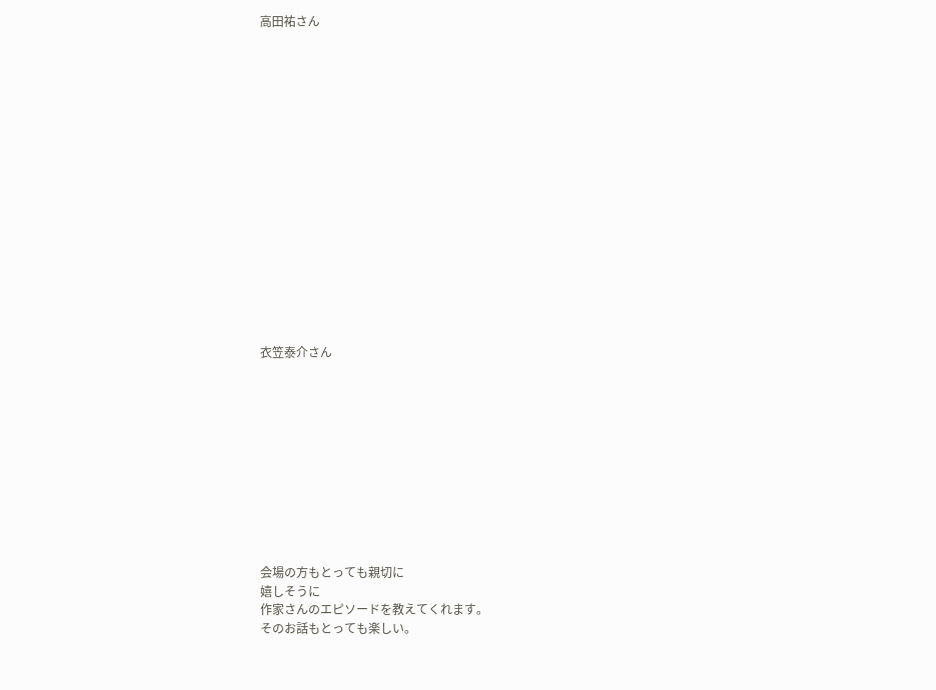高田祐さん

















衣笠泰介さん











会場の方もとっても親切に
嬉しそうに
作家さんのエピソードを教えてくれます。
そのお話もとっても楽しい。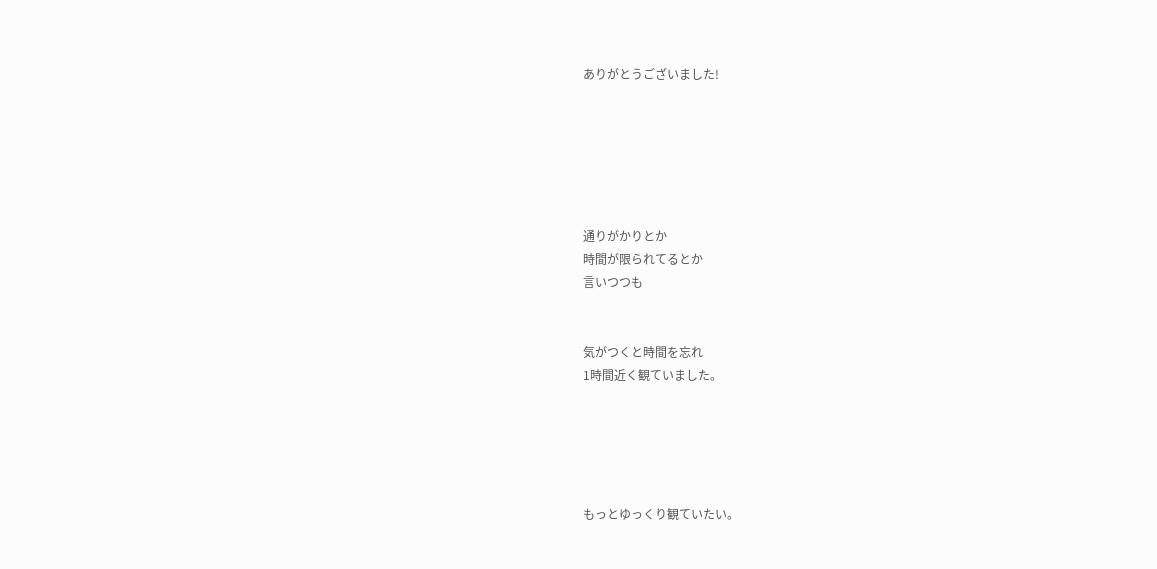ありがとうございました!






通りがかりとか
時間が限られてるとか
言いつつも


気がつくと時間を忘れ
1時間近く観ていました。





もっとゆっくり観ていたい。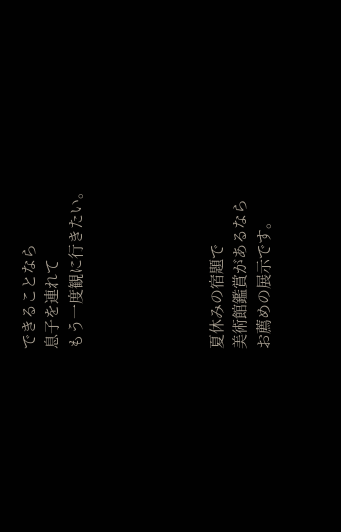できることなら
息子を連れて
もう一度観に行きたい。





夏休みの宿題で
美術館鑑賞があるなら
お薦めの展示です。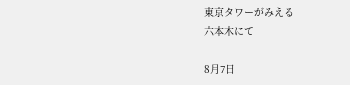東京タワーがみえる
六本木にて

8月7日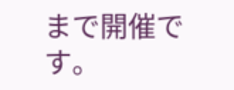まで開催です。